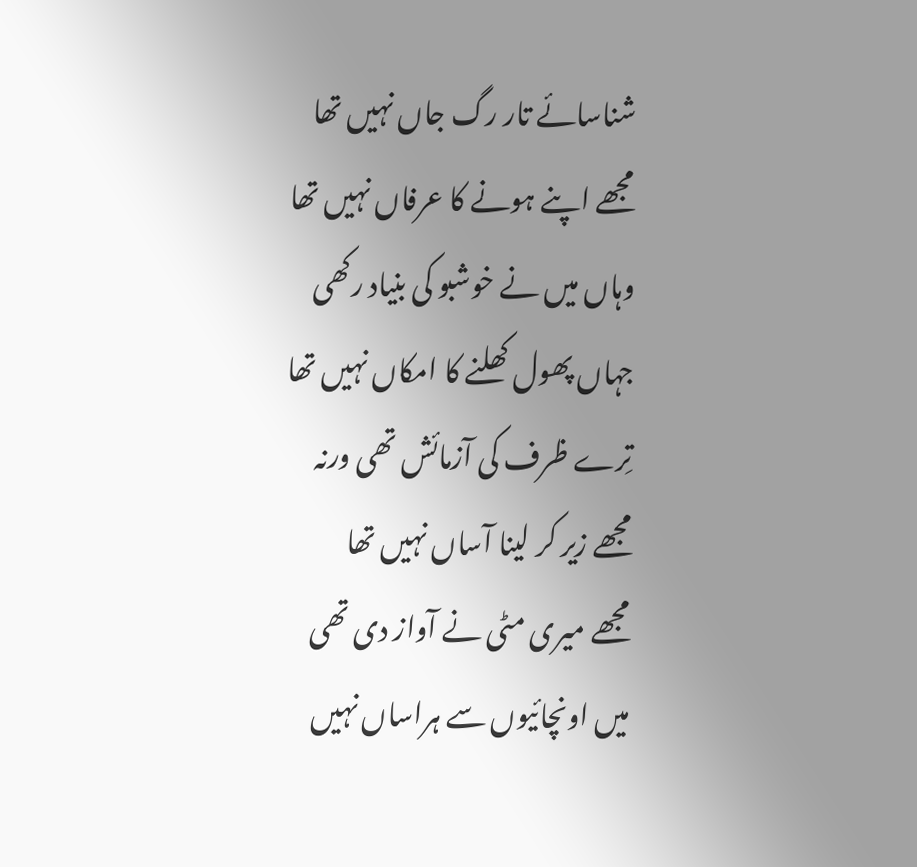شناسائے تار رگ جاں نہیں تھا
مجھے اپنے ہونے کا عرفاں نہیں تھا
وہاں میں نے خوشبو کی بنیاد رکھی
جہاں پھول کھلنے کا امکاں نہیں تھا
تِرے ظرف کی آزمائش تھی ورنہ
مجھے زیر کر لینا آساں نہیں تھا
مجھے میری مٹی نے آواز دی تھی
میں اونچائیوں سے ہراساں نہیں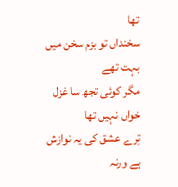تھا
سخنداں تو بزم سخن میں بہت تھے
مگر کوئی تجھ سا غزل خواں نہیں تھا
تِرے عشق کی یہ نوازش ہے ورنہ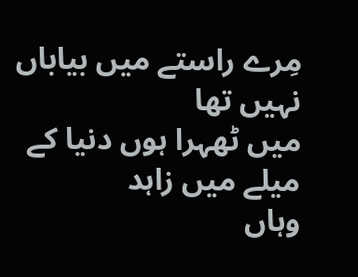مِرے راستے میں بیاباں نہیں تھا
میں ٹھہرا ہوں دنیا کے میلے میں زاہد
وہاں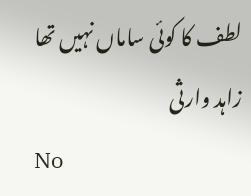لطف کا کوئی ساماں نہیں تھا
زاہد وارثی
No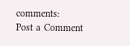comments:
Post a Comment